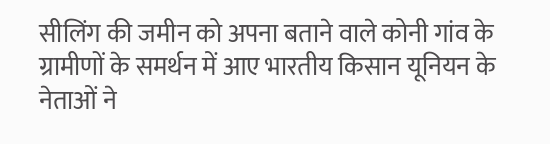सीलिंग की जमीन को अपना बताने वाले कोनी गांव के ग्रामीणों के समर्थन में आए भारतीय किसान यूनियन के नेताओं ने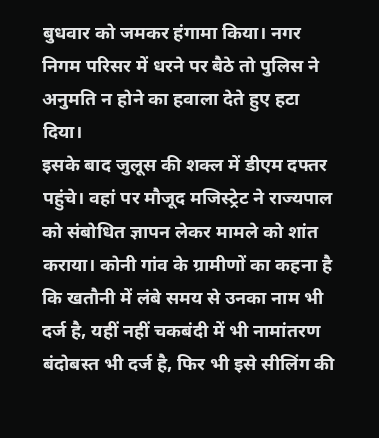बुधवार को जमकर हंगामा किया। नगर निगम परिसर में धरने पर बैठे तो पुलिस ने अनुमति न होने का हवाला देते हुए हटा दिया।
इसके बाद जुलूस की शक्ल में डीएम दफ्तर पहुंचे। वहां पर मौजूद मजिस्ट्रेट ने राज्यपाल को संबोधित ज्ञापन लेकर मामले को शांत कराया। कोनी गांव के ग्रामीणों का कहना है कि खतौनी में लंबे समय से उनका नाम भी दर्ज है, यहीं नहीं चकबंदी में भी नामांतरण बंदोबस्त भी दर्ज है, फिर भी इसे सीलिंग की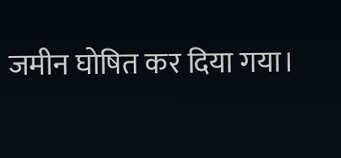जमीन घोषित कर दिया गया।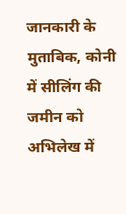जानकारी के मुताबिक, कोनी में सीलिंग की जमीन को अभिलेख में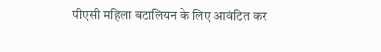पीएसी महिला बटालियन के लिए आवंटित कर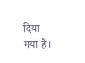दिया गया है।